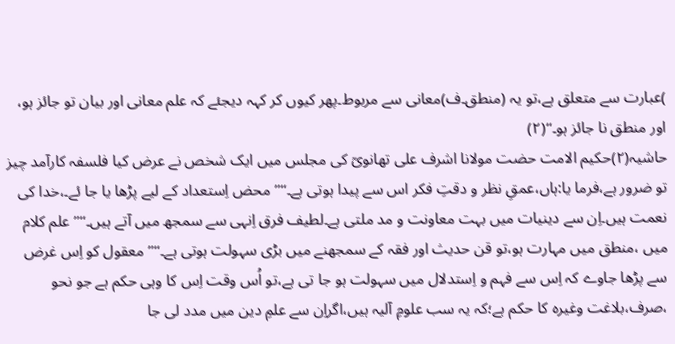)عبارت سے متعلق ہے،تو یہ (منطق۔ف)معانی سے مربوط۔پھر کیوں کر کہہ دیجئے کہ علم معانی اور بیان تو جائز ہو،
اور منطق نا جائز ہو۔‘‘(۲)
حاشیہ(۲)حکیم الامت حضت مولانا اشرف علی تھانویؒ کی مجلس میں ایک شخص نے عرض کیا فلسفہ کارآمد چیز تو ضرور ہے،فرما یا:ہاں،عمقِ نظر و دقتِ فکر اس سے پیدا ہوتی ہے۔‘‘’’محض اِستعداد کے لیے پڑھا یا جا ئے۔،خدا کی نعمت ہیں۔اِن سے دینیات میں بہت معاونت و مد ملتی ہے۔لطیف فرق اِنہی سے سمجھ میں آتے ہیں۔‘‘’’علم کلام میں ،منطق میں مہارت ہو،تو قن حدیث اور فقہ کے سمجھنے میں بڑی سہولت ہوتی ہے۔‘‘’’معقول کو اِس غرض سے پڑھا جاوے کہ اِس سے فہم و اِستدلال میں سہولت ہو جا تی ہے،تو اُس وقت اِس کا وہی حکم ہے جو نحو ،صرف،بلاغت وغیرہ کا حکم ہے؛کہ یہ سب علومِ آلیہ ہیں،اگراِن سے علمِ دین میں مدد لی جا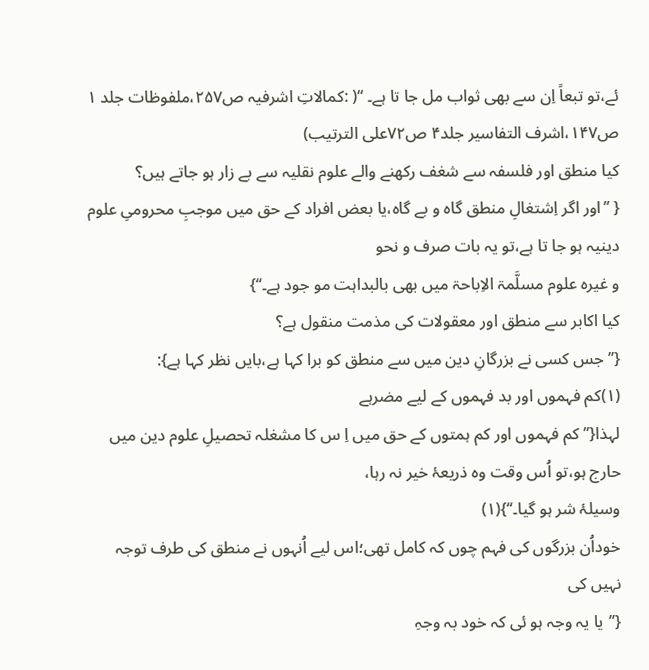ئے،تو تبعاً اِن سے بھی ثواب مل جا تا ہے۔ ‘‘( :کمالاتِ اشرفیہ ص۲۵۷،ملفوظات جلد ۱ ص۱۴۷،اشرف التفاسیر جلد۴ ص۷۲علی الترتیب)
کیا منطق اور فلسفہ سے شغف رکھنے والے علوم نقلیہ سے بے زار ہو جاتے ہیں؟
{ ’’اور اگر اِشتغالِ منطق گاہ و بے گاہ،یا بعض افراد کے حق میں موجبِ محرومیِ علوم دینیہ ہو جا تا ہے،تو یہ بات صرف و نحو
و غیرہ علوم مسلَّمۃ الاِباحۃ میں بھی بالبداہت مو جود ہے۔‘‘}
کیا اکابر سے منطق اور معقولات کی مذمت منقول ہے؟
{’’جس کسی نے بزرگانِ دین میں سے منطق کو برا کہا ہے،بایں نظر کہا ہے}:
(۱)کم فہموں اور بد فہموں کے لیے مضرہے
لہذا{’’کم فہموں اور کم ہمتوں کے حق میں اِ س کا مشغلہ تحصیلِ علوم دین میں حارج ہو،تو اُس وقت وہ ذریعۂ خیر نہ رہا،
وسیلۂ شر ہو گیا۔‘‘}(۱)
خوداُن بزرگوں کی فہم چوں کہ کامل تھی؛اس لیے اُنہوں نے منطق کی طرف توجہ نہیں کی
{’’یا یہ وجہ ہو ئی کہ خود بہ وجہِ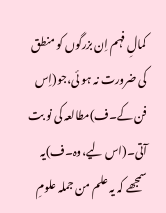کمالِ فہم اِن بزرگوں کو منطق کی ضرورت نہ ہو ئی،جو(اِس فن کے۔ف)مطالعہ کی نو بت
آتی۔(اس لیے،وہ۔ف)یہ سمجھے کہ یہ علم من جملہ علومِ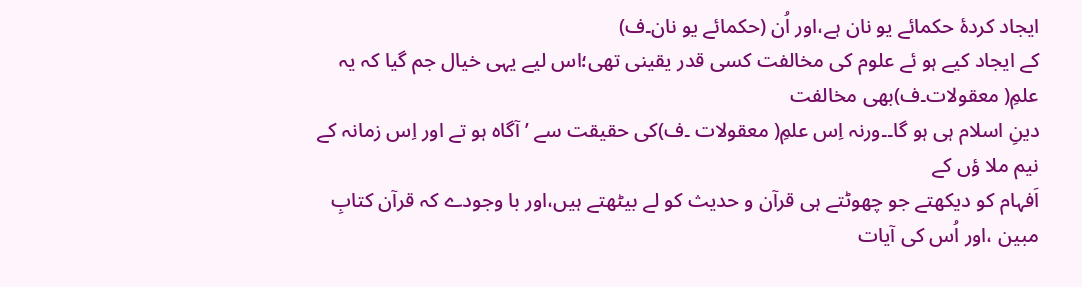ایجاد کردۂ حکمائے یو نان ہے،اور اُن (حکمائے یو نان۔ف)
کے ایجاد کیے ہو ئے علوم کی مخالفت کسی قدر یقینی تھی؛اس لیے یہی خیال جم گیا کہ یہ علمِ( معقولات۔ف)بھی مخالفت
دینِ اسلام ہی ہو گا۔۔ورنہ اِس علمِ( معقولات ۔ف)کی حقیقت سے ’ آگاہ ہو تے اور اِس زمانہ کے نیم ملا ؤں کے
اَفہام کو دیکھتے جو چھوٹتے ہی قرآن و حدیث کو لے بیٹھتے ہیں،اور با وجودے کہ قرآن کتابِ مبین ،اور اُس کی آیات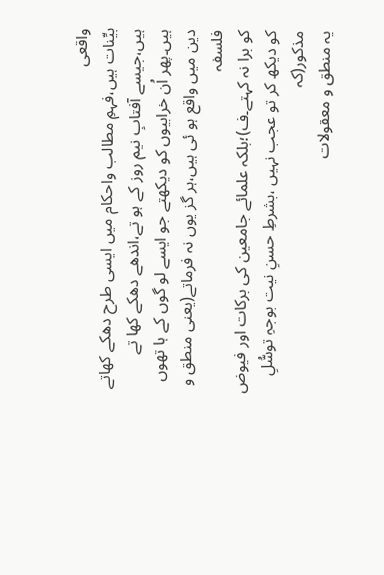واقعی
بیِّنات ہیں،فہمِ مطالب واحکام میں ایسی طرح دھکے کھاتے ہیں،جیسے آفتابِ نیم روز کے ہو تے،اندھے دھکے کھا تے
ہیں۔پھر اُن خرابیوں کو دیکھتے جو ایسے لو گوں کے ہا تھوں دین میں واقع ہو ئی ہیں،ہر گز یوں نہ فرماتے(یعنی منطق و فلسفہ
کو برا نہ کہتے۔ف)؛بلکہ علمائے جامعین کی برکات اور فیوض کو دیکھ کر تو عجب نہیں ،بشرطِ حسنِ نیت بوجہِ توسُّلِ مذکور(کہ
یہ منطق و معقولات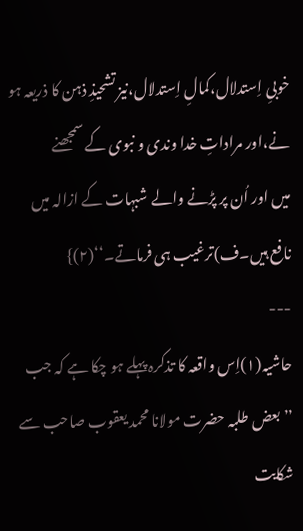خوبیِ اِستدلال،کمالِ اِستدلال،نیز تشحیذِ ذہن کا ذریعہ ہو نے،اور مراداتِ خدا وندی و نبوی کے سمجھنے
میں اور اُن پر پڑنے والے شبہات کے ازالہ میں نافع ہیں۔ف)ترغیب ہی فرماتے۔‘‘(۲)}
---
حاشیہ(۱)اِس واقعہ کا تذکرہ پہلے ہو چکا ہے کہ جب ’’بعض طلبہ حضرت مولانا محمد یعقوب صاحب سے شکایت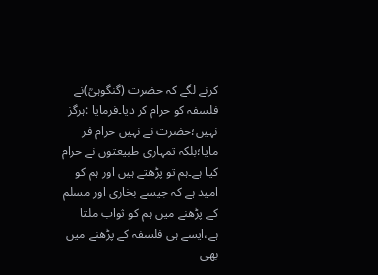کرنے لگے کہ حضرت (گنگوہیؒ)نے فلسفہ کو حرام کر دیا۔فرمایا :ہرگز نہیں؛حضرت نے نہیں حرام فر مایا؛بلکہ تمہاری طبیعتوں نے حرام کیا ہے۔ہم تو پڑھتے ہیں اور ہم کو امید ہے کہ جیسے بخاری اور مسلم کے پڑھنے میں ہم کو ثواب ملتا ہے،ایسے ہی فلسفہ کے پڑھنے میں بھی